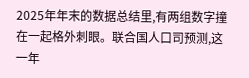2025年年末的数据总结里,有两组数字撞在一起格外刺眼。联合国人口司预测,这一年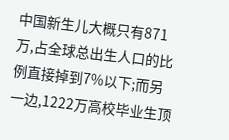中国新生儿大概只有871万,占全球总出生人口的比例直接掉到7%以下;而另一边,1222万高校毕业生顶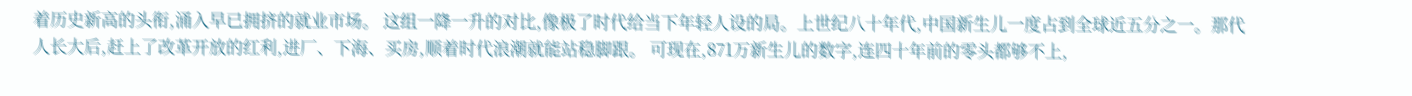着历史新高的头衔,涌入早已拥挤的就业市场。 这组一降一升的对比,像极了时代给当下年轻人设的局。上世纪八十年代,中国新生儿一度占到全球近五分之一。那代人长大后,赶上了改革开放的红利,进厂、下海、买房,顺着时代浪潮就能站稳脚跟。 可现在,871万新生儿的数字,连四十年前的零头都够不上,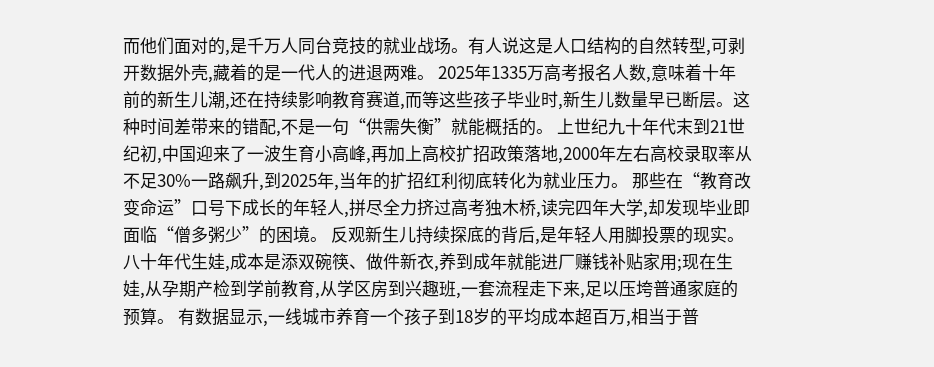而他们面对的,是千万人同台竞技的就业战场。有人说这是人口结构的自然转型,可剥开数据外壳,藏着的是一代人的进退两难。 2025年1335万高考报名人数,意味着十年前的新生儿潮,还在持续影响教育赛道,而等这些孩子毕业时,新生儿数量早已断层。这种时间差带来的错配,不是一句“供需失衡”就能概括的。 上世纪九十年代末到21世纪初,中国迎来了一波生育小高峰,再加上高校扩招政策落地,2000年左右高校录取率从不足30%一路飙升,到2025年,当年的扩招红利彻底转化为就业压力。 那些在“教育改变命运”口号下成长的年轻人,拼尽全力挤过高考独木桥,读完四年大学,却发现毕业即面临“僧多粥少”的困境。 反观新生儿持续探底的背后,是年轻人用脚投票的现实。八十年代生娃,成本是添双碗筷、做件新衣,养到成年就能进厂赚钱补贴家用;现在生娃,从孕期产检到学前教育,从学区房到兴趣班,一套流程走下来,足以压垮普通家庭的预算。 有数据显示,一线城市养育一个孩子到18岁的平均成本超百万,相当于普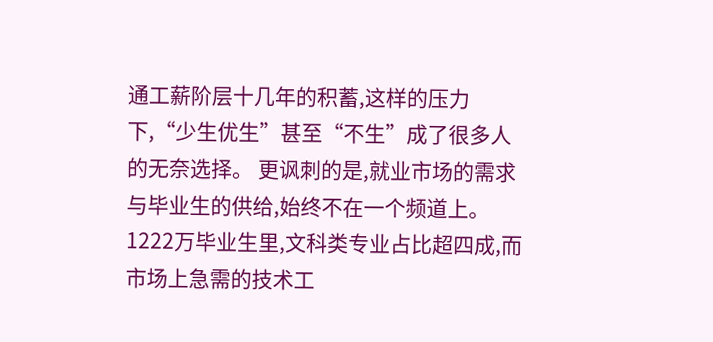通工薪阶层十几年的积蓄,这样的压力下,“少生优生”甚至“不生”成了很多人的无奈选择。 更讽刺的是,就业市场的需求与毕业生的供给,始终不在一个频道上。1222万毕业生里,文科类专业占比超四成,而市场上急需的技术工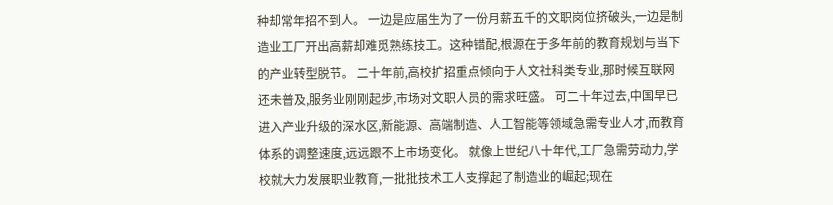种却常年招不到人。 一边是应届生为了一份月薪五千的文职岗位挤破头,一边是制造业工厂开出高薪却难觅熟练技工。这种错配,根源在于多年前的教育规划与当下的产业转型脱节。 二十年前,高校扩招重点倾向于人文社科类专业,那时候互联网还未普及,服务业刚刚起步,市场对文职人员的需求旺盛。 可二十年过去,中国早已进入产业升级的深水区,新能源、高端制造、人工智能等领域急需专业人才,而教育体系的调整速度,远远跟不上市场变化。 就像上世纪八十年代,工厂急需劳动力,学校就大力发展职业教育,一批批技术工人支撑起了制造业的崛起;现在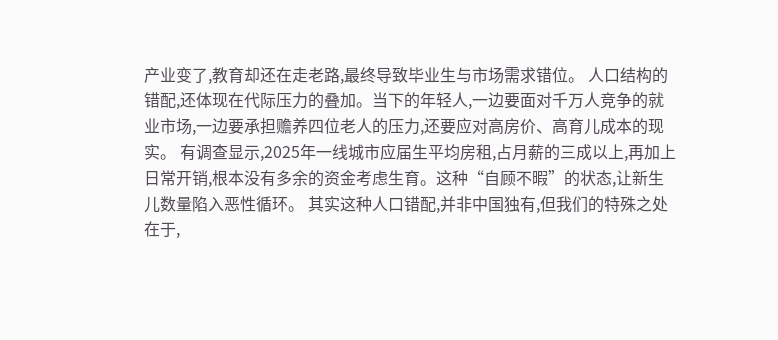产业变了,教育却还在走老路,最终导致毕业生与市场需求错位。 人口结构的错配,还体现在代际压力的叠加。当下的年轻人,一边要面对千万人竞争的就业市场,一边要承担赡养四位老人的压力,还要应对高房价、高育儿成本的现实。 有调查显示,2025年一线城市应届生平均房租,占月薪的三成以上,再加上日常开销,根本没有多余的资金考虑生育。这种“自顾不暇”的状态,让新生儿数量陷入恶性循环。 其实这种人口错配,并非中国独有,但我们的特殊之处在于,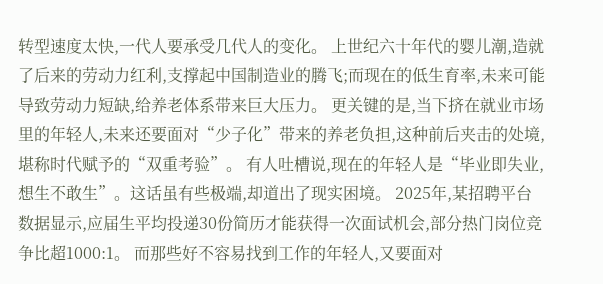转型速度太快,一代人要承受几代人的变化。 上世纪六十年代的婴儿潮,造就了后来的劳动力红利,支撑起中国制造业的腾飞;而现在的低生育率,未来可能导致劳动力短缺,给养老体系带来巨大压力。 更关键的是,当下挤在就业市场里的年轻人,未来还要面对“少子化”带来的养老负担,这种前后夹击的处境,堪称时代赋予的“双重考验”。 有人吐槽说,现在的年轻人是“毕业即失业,想生不敢生”。这话虽有些极端,却道出了现实困境。 2025年,某招聘平台数据显示,应届生平均投递30份简历才能获得一次面试机会,部分热门岗位竞争比超1000:1。 而那些好不容易找到工作的年轻人,又要面对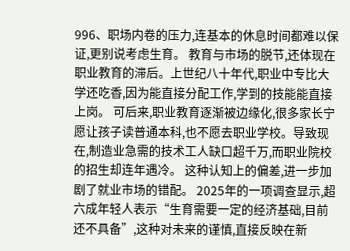996、职场内卷的压力,连基本的休息时间都难以保证,更别说考虑生育。 教育与市场的脱节,还体现在职业教育的滞后。上世纪八十年代,职业中专比大学还吃香,因为能直接分配工作,学到的技能能直接上岗。 可后来,职业教育逐渐被边缘化,很多家长宁愿让孩子读普通本科,也不愿去职业学校。导致现在,制造业急需的技术工人缺口超千万,而职业院校的招生却连年遇冷。 这种认知上的偏差,进一步加剧了就业市场的错配。 2025年的一项调查显示,超六成年轻人表示“生育需要一定的经济基础,目前还不具备”,这种对未来的谨慎,直接反映在新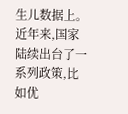生儿数据上。 近年来,国家陆续出台了一系列政策,比如优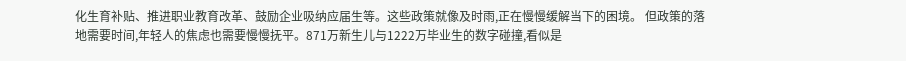化生育补贴、推进职业教育改革、鼓励企业吸纳应届生等。这些政策就像及时雨,正在慢慢缓解当下的困境。 但政策的落地需要时间,年轻人的焦虑也需要慢慢抚平。871万新生儿与1222万毕业生的数字碰撞,看似是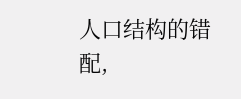人口结构的错配,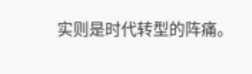实则是时代转型的阵痛。